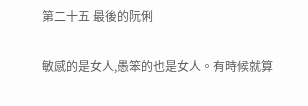第二十五 最後的阮俐

敏感的是女人,愚笨的也是女人。有時候就算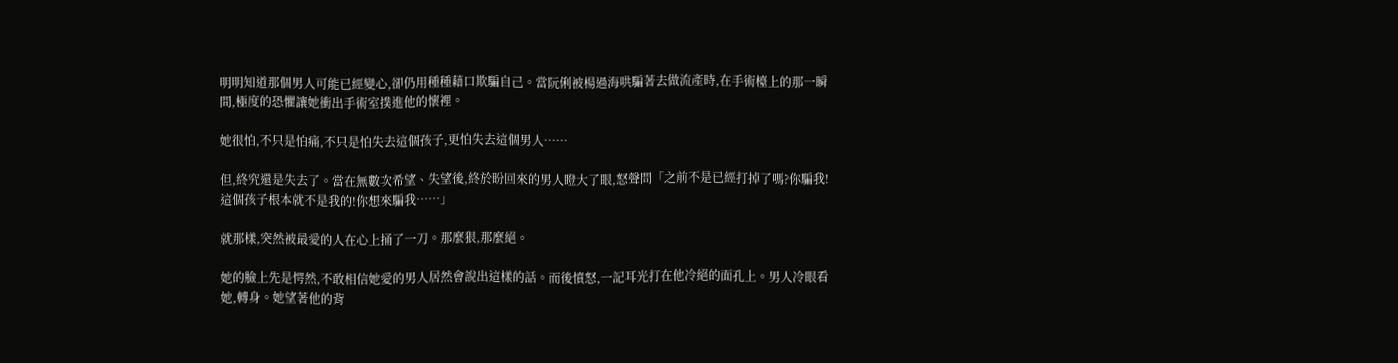明明知道那個男人可能已經變心,卻仍用種種藉口欺騙自己。當阮俐被楊過海哄騙著去做流產時,在手術檯上的那一瞬間,極度的恐懼讓她衝出手術室撲進他的懷裡。

她很怕,不只是怕痛,不只是怕失去這個孩子,更怕失去這個男人……

但,終究還是失去了。當在無數次希望、失望後,終於盼回來的男人瞪大了眼,怒聲問「之前不是已經打掉了嗎?你騙我!這個孩子根本就不是我的!你想來騙我……」

就那樣,突然被最愛的人在心上捅了一刀。那麼狠,那麼絕。

她的臉上先是愕然,不敢相信她愛的男人居然會說出這樣的話。而後憤怒,一記耳光打在他冷絕的面孔上。男人冷眼看她,轉身。她望著他的背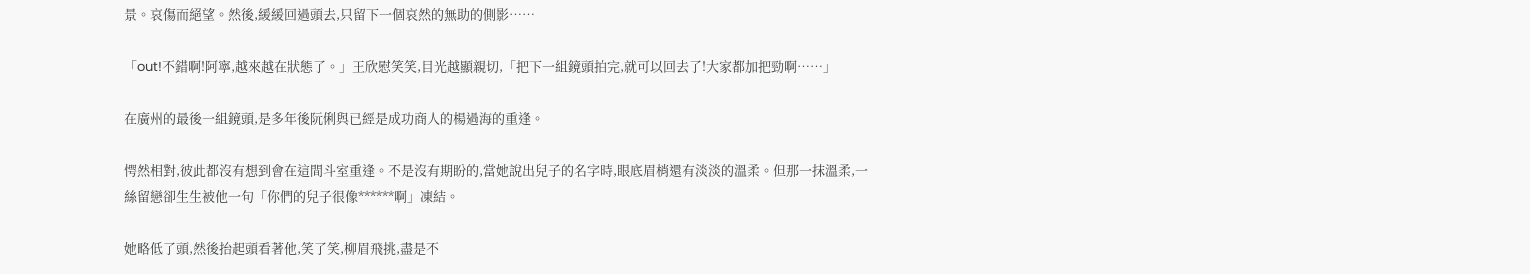景。哀傷而絕望。然後,緩緩回過頭去,只留下一個哀然的無助的側影……

「out!不錯啊!阿寧,越來越在狀態了。」王欣慰笑笑,目光越顯親切,「把下一組鏡頭拍完,就可以回去了!大家都加把勁啊……」

在廣州的最後一組鏡頭,是多年後阮俐與已經是成功商人的楊過海的重逢。

愕然相對,彼此都沒有想到會在這間斗室重逢。不是沒有期盼的,當她說出兒子的名字時,眼底眉梢還有淡淡的溫柔。但那一抹溫柔,一絲留戀卻生生被他一句「你們的兒子很像******啊」凍結。

她略低了頭,然後抬起頭看著他,笑了笑,柳眉飛挑,盡是不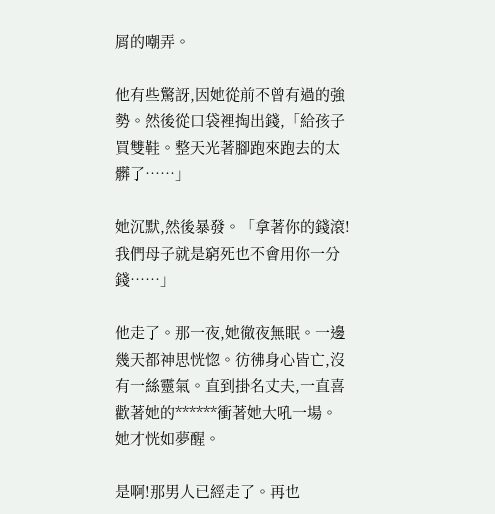屑的嘲弄。

他有些驚訝,因她從前不曾有過的強勢。然後從口袋裡掏出錢,「給孩子買雙鞋。整天光著腳跑來跑去的太髒了……」

她沉默,然後暴發。「拿著你的錢滾!我們母子就是窮死也不會用你一分錢……」

他走了。那一夜,她徹夜無眠。一邊幾天都神思恍惚。彷彿身心皆亡,沒有一絲靈氣。直到掛名丈夫,一直喜歡著她的******衝著她大吼一場。她才恍如夢醒。

是啊!那男人已經走了。再也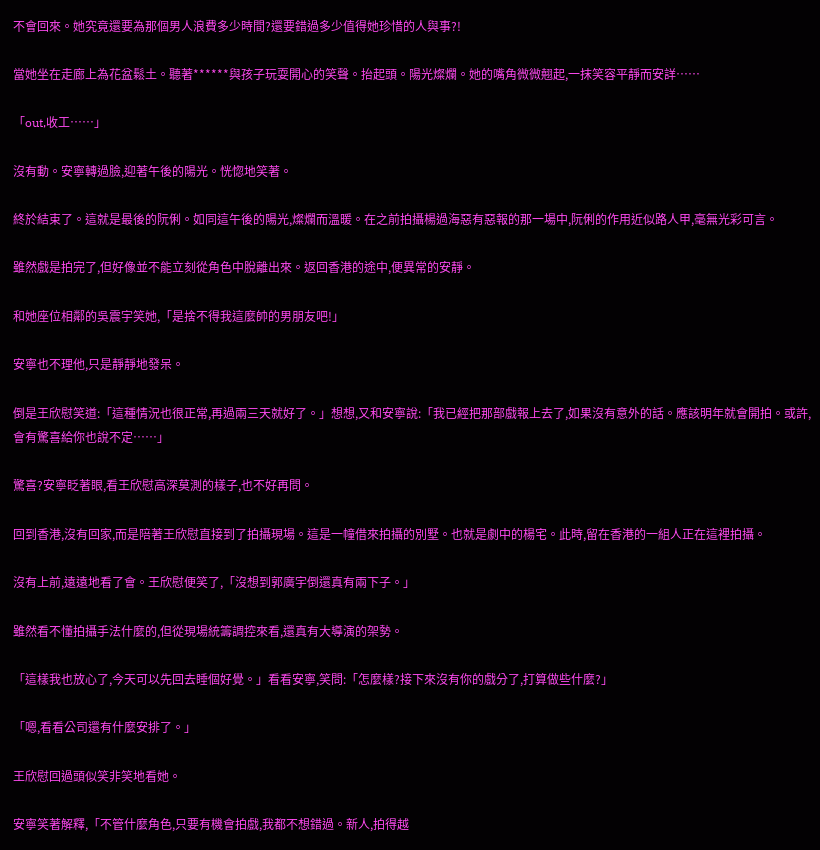不會回來。她究竟還要為那個男人浪費多少時間?還要錯過多少值得她珍惜的人與事?!

當她坐在走廊上為花盆鬆土。聽著******與孩子玩耍開心的笑聲。抬起頭。陽光燦爛。她的嘴角微微翹起,一抹笑容平靜而安詳……

「out,收工……」

沒有動。安寧轉過臉,迎著午後的陽光。恍惚地笑著。

終於結束了。這就是最後的阮俐。如同這午後的陽光,燦爛而溫暖。在之前拍攝楊過海惡有惡報的那一場中,阮俐的作用近似路人甲,毫無光彩可言。

雖然戲是拍完了,但好像並不能立刻從角色中脫離出來。返回香港的途中,便異常的安靜。

和她座位相鄰的吳震宇笑她,「是捨不得我這麼帥的男朋友吧!」

安寧也不理他,只是靜靜地發呆。

倒是王欣慰笑道:「這種情況也很正常,再過兩三天就好了。」想想,又和安寧說:「我已經把那部戲報上去了,如果沒有意外的話。應該明年就會開拍。或許,會有驚喜給你也說不定……」

驚喜?安寧眨著眼,看王欣慰高深莫測的樣子,也不好再問。

回到香港,沒有回家,而是陪著王欣慰直接到了拍攝現場。這是一幢借來拍攝的別墅。也就是劇中的楊宅。此時,留在香港的一組人正在這裡拍攝。

沒有上前,遠遠地看了會。王欣慰便笑了,「沒想到郭廣宇倒還真有兩下子。」

雖然看不懂拍攝手法什麼的,但從現場統籌調控來看,還真有大導演的架勢。

「這樣我也放心了,今天可以先回去睡個好覺。」看看安寧,笑問:「怎麼樣?接下來沒有你的戲分了,打算做些什麼?」

「嗯,看看公司還有什麼安排了。」

王欣慰回過頭似笑非笑地看她。

安寧笑著解釋,「不管什麼角色,只要有機會拍戲,我都不想錯過。新人,拍得越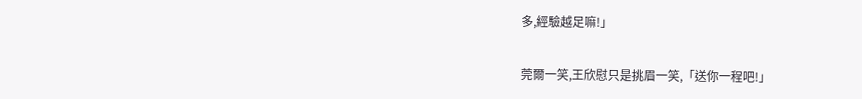多,經驗越足嘛!」

莞爾一笑,王欣慰只是挑眉一笑,「送你一程吧!」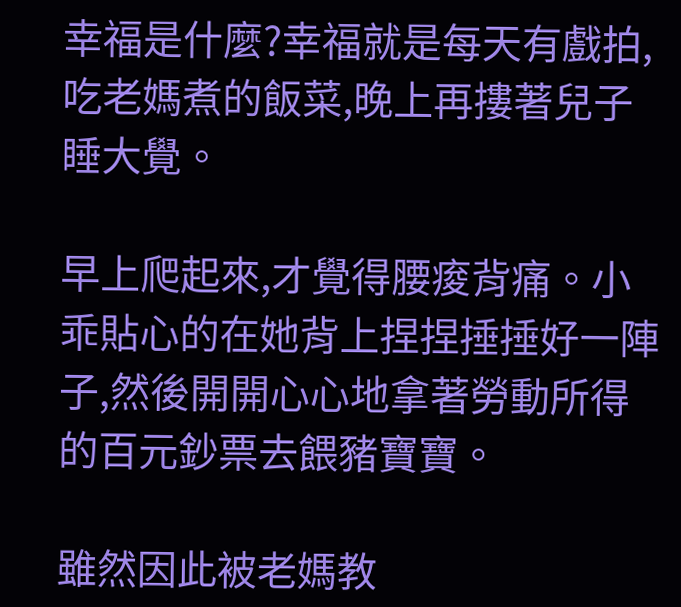幸福是什麼?幸福就是每天有戲拍,吃老媽煮的飯菜,晚上再摟著兒子睡大覺。

早上爬起來,才覺得腰痠背痛。小乖貼心的在她背上捏捏捶捶好一陣子,然後開開心心地拿著勞動所得的百元鈔票去餵豬寶寶。

雖然因此被老媽教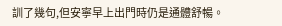訓了幾句,但安寧早上出門時仍是通體舒暢。